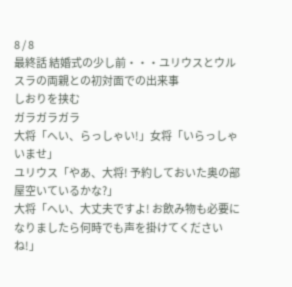8 / 8
最終話 結婚式の少し前・・・ユリウスとウルスラの両親との初対面での出来事
しおりを挟む
ガラガラガラ
大将「へい、らっしゃい!」女将「いらっしゃいませ」
ユリウス「やあ、大将! 予約しておいた奥の部屋空いているかな?」
大将「へい、大丈夫ですよ! お飲み物も必要になりましたら何時でも声を掛けてくださいね!」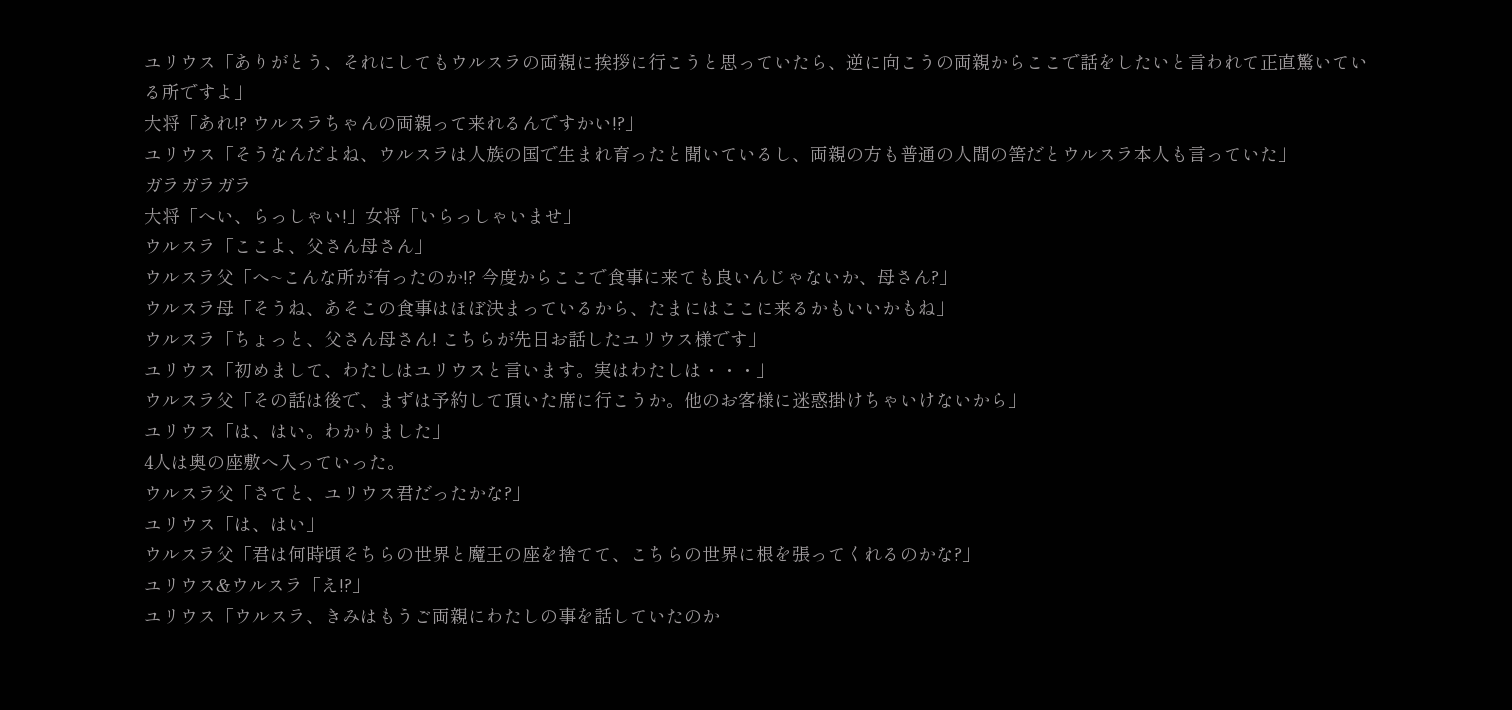ユリウス「ありがとう、それにしてもウルスラの両親に挨拶に行こうと思っていたら、逆に向こうの両親からここで話をしたいと言われて正直驚いている所ですよ」
大将「あれ!? ウルスラちゃんの両親って来れるんですかい!?」
ユリウス「そうなんだよね、ウルスラは人族の国で生まれ育ったと聞いているし、両親の方も普通の人間の筈だとウルスラ本人も言っていた」
ガラガラガラ
大将「へい、らっしゃい!」女将「いらっしゃいませ」
ウルスラ「ここよ、父さん母さん」
ウルスラ父「へ~こんな所が有ったのか!? 今度からここで食事に来ても良いんじゃないか、母さん?」
ウルスラ母「そうね、あそこの食事はほぼ決まっているから、たまにはここに来るかもいいかもね」
ウルスラ「ちょっと、父さん母さん! こちらが先日お話したユリウス様です」
ユリウス「初めまして、わたしはユリウスと言います。実はわたしは・・・」
ウルスラ父「その話は後で、まずは予約して頂いた席に行こうか。他のお客様に迷惑掛けちゃいけないから」
ユリウス「は、はい。わかりました」
4人は奥の座敷へ入っていった。
ウルスラ父「さてと、ユリウス君だったかな?」
ユリウス「は、はい」
ウルスラ父「君は何時頃そちらの世界と魔王の座を捨てて、こちらの世界に根を張ってくれるのかな?」
ユリウス&ウルスラ「え!?」
ユリウス「ウルスラ、きみはもうご両親にわたしの事を話していたのか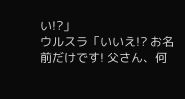い!?」
ウルスラ「いいえ!? お名前だけです! 父さん、何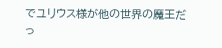でユリウス様が他の世界の魔王だっ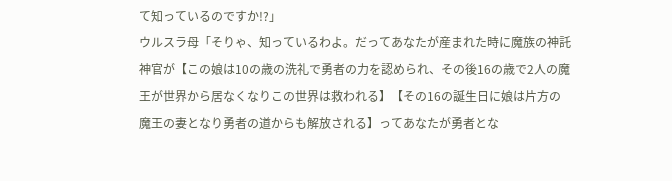て知っているのですか!?」
ウルスラ母「そりゃ、知っているわよ。だってあなたが産まれた時に魔族の神託神官が【この娘は10の歳の洗礼で勇者の力を認められ、その後16の歳で2人の魔王が世界から居なくなりこの世界は救われる】【その16の誕生日に娘は片方の魔王の妻となり勇者の道からも解放される】ってあなたが勇者とな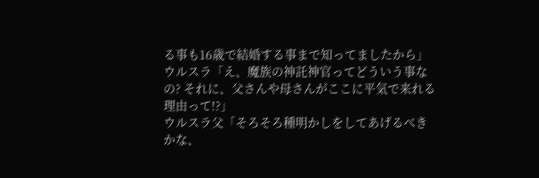る事も16歳で結婚する事まで知ってましたから」
ウルスラ「え、魔族の神託神官ってどういう事なの? それに、父さんや母さんがここに平気で来れる理由って!?」
ウルスラ父「そろそろ種明かしをしてあげるべきかな、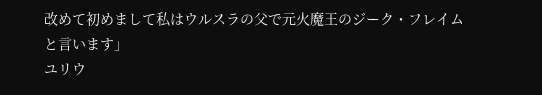改めて初めまして私はウルスラの父で元火魔王のジーク・フレイムと言います」
ユリウ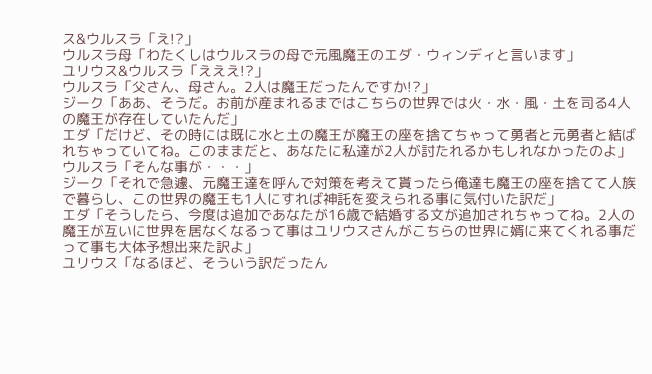ス&ウルスラ「え!?」
ウルスラ母「わたくしはウルスラの母で元風魔王のエダ・ウィンディと言います」
ユリウス&ウルスラ「えええ!?」
ウルスラ「父さん、母さん。2人は魔王だったんですか!?」
ジーク「ああ、そうだ。お前が産まれるまではこちらの世界では火・水・風・土を司る4人の魔王が存在していたんだ」
エダ「だけど、その時には既に水と土の魔王が魔王の座を捨てちゃって勇者と元勇者と結ばれちゃっていてね。このままだと、あなたに私達が2人が討たれるかもしれなかったのよ」
ウルスラ「そんな事が・・・」
ジーク「それで急遽、元魔王達を呼んで対策を考えて貰ったら俺達も魔王の座を捨てて人族で暮らし、この世界の魔王も1人にすれば神託を変えられる事に気付いた訳だ」
エダ「そうしたら、今度は追加であなたが16歳で結婚する文が追加されちゃってね。2人の魔王が互いに世界を居なくなるって事はユリウスさんがこちらの世界に婿に来てくれる事だって事も大体予想出来た訳よ」
ユリウス「なるほど、そういう訳だったん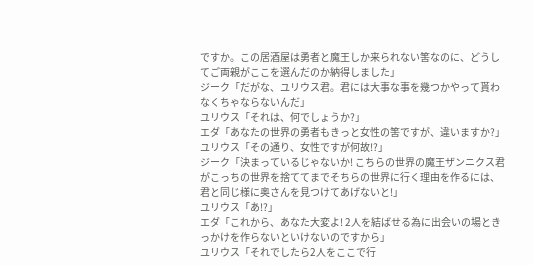ですか。この居酒屋は勇者と魔王しか来られない筈なのに、どうしてご両親がここを選んだのか納得しました」
ジーク「だがな、ユリウス君。君には大事な事を幾つかやって貰わなくちゃならないんだ」
ユリウス「それは、何でしょうか?」
エダ「あなたの世界の勇者もきっと女性の筈ですが、違いますか?」
ユリウス「その通り、女性ですが何故!?」
ジーク「決まっているじゃないか! こちらの世界の魔王ザンニクス君がこっちの世界を捨ててまでそちらの世界に行く理由を作るには、君と同じ様に奥さんを見つけてあげないと!」
ユリウス「あ!?」
エダ「これから、あなた大変よ! 2人を結ばせる為に出会いの場ときっかけを作らないといけないのですから」
ユリウス「それでしたら2人をここで行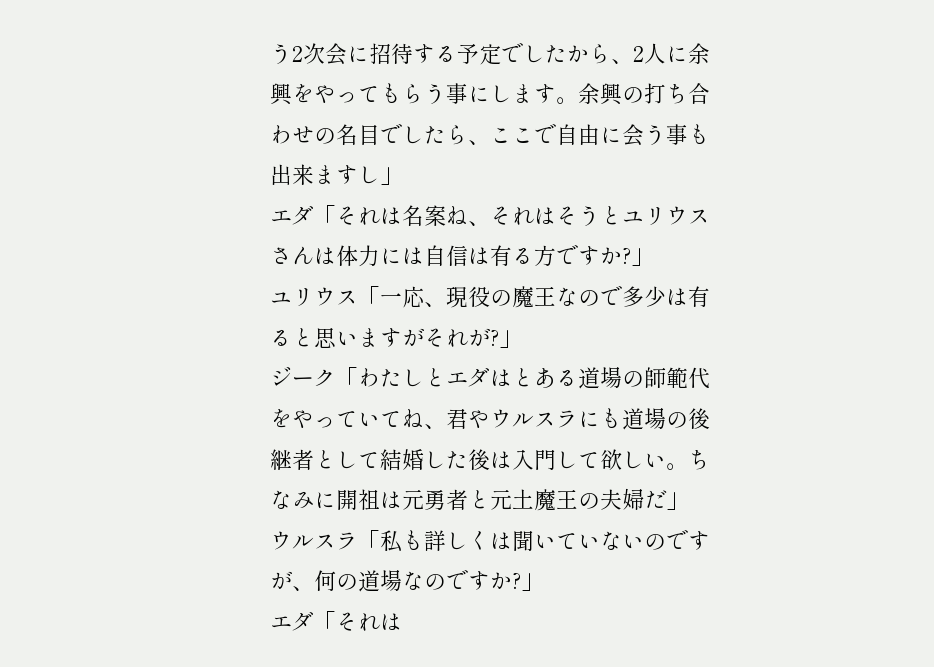う2次会に招待する予定でしたから、2人に余興をやってもらう事にします。余興の打ち合わせの名目でしたら、ここで自由に会う事も出来ますし」
エダ「それは名案ね、それはそうとユリウスさんは体力には自信は有る方ですか?」
ユリウス「一応、現役の魔王なので多少は有ると思いますがそれが?」
ジーク「わたしとエダはとある道場の師範代をやっていてね、君やウルスラにも道場の後継者として結婚した後は入門して欲しい。ちなみに開祖は元勇者と元土魔王の夫婦だ」
ウルスラ「私も詳しくは聞いていないのですが、何の道場なのですか?」
エダ「それは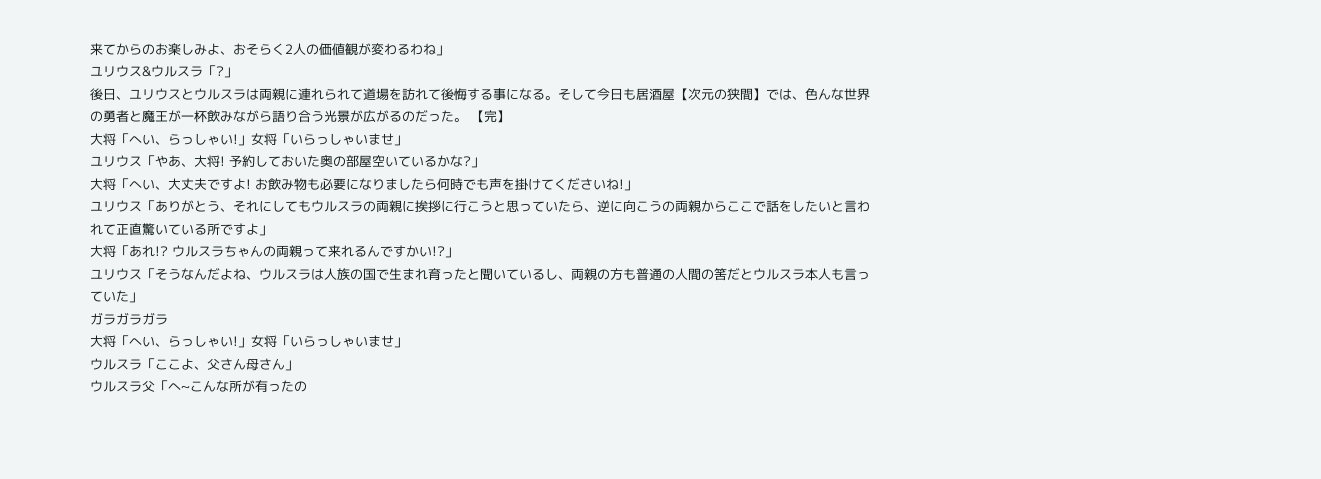来てからのお楽しみよ、おそらく2人の価値観が変わるわね」
ユリウス&ウルスラ「?」
後日、ユリウスとウルスラは両親に連れられて道場を訪れて後悔する事になる。そして今日も居酒屋【次元の狭間】では、色んな世界の勇者と魔王が一杯飲みながら語り合う光景が広がるのだった。 【完】
大将「へい、らっしゃい!」女将「いらっしゃいませ」
ユリウス「やあ、大将! 予約しておいた奥の部屋空いているかな?」
大将「へい、大丈夫ですよ! お飲み物も必要になりましたら何時でも声を掛けてくださいね!」
ユリウス「ありがとう、それにしてもウルスラの両親に挨拶に行こうと思っていたら、逆に向こうの両親からここで話をしたいと言われて正直驚いている所ですよ」
大将「あれ!? ウルスラちゃんの両親って来れるんですかい!?」
ユリウス「そうなんだよね、ウルスラは人族の国で生まれ育ったと聞いているし、両親の方も普通の人間の筈だとウルスラ本人も言っていた」
ガラガラガラ
大将「へい、らっしゃい!」女将「いらっしゃいませ」
ウルスラ「ここよ、父さん母さん」
ウルスラ父「へ~こんな所が有ったの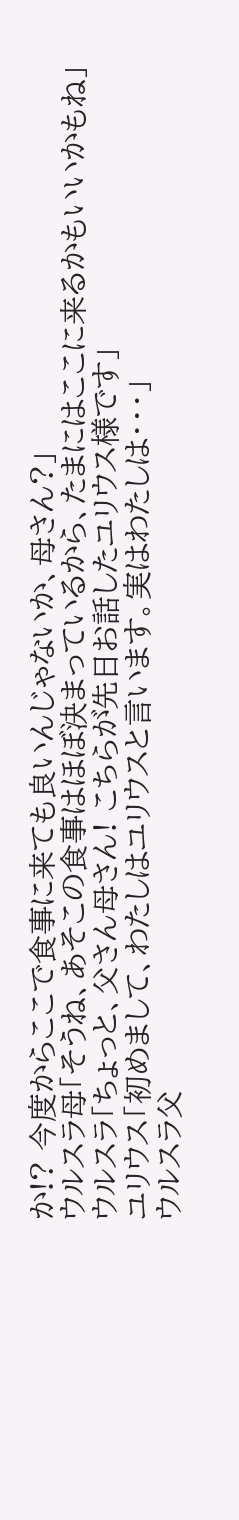か!? 今度からここで食事に来ても良いんじゃないか、母さん?」
ウルスラ母「そうね、あそこの食事はほぼ決まっているから、たまにはここに来るかもいいかもね」
ウルスラ「ちょっと、父さん母さん! こちらが先日お話したユリウス様です」
ユリウス「初めまして、わたしはユリウスと言います。実はわたしは・・・」
ウルスラ父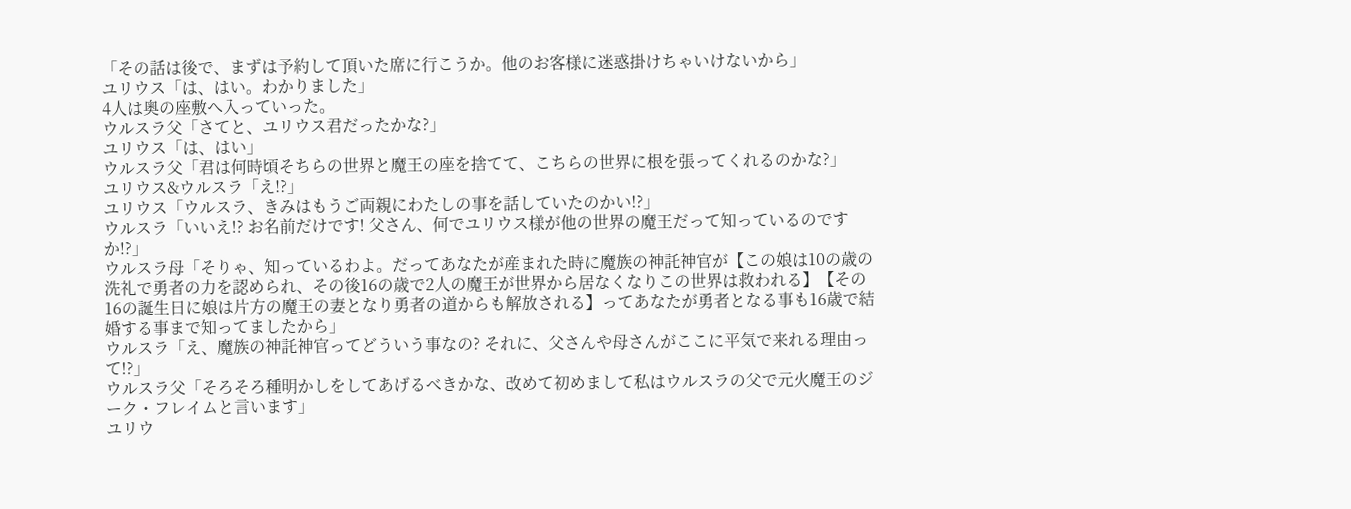「その話は後で、まずは予約して頂いた席に行こうか。他のお客様に迷惑掛けちゃいけないから」
ユリウス「は、はい。わかりました」
4人は奥の座敷へ入っていった。
ウルスラ父「さてと、ユリウス君だったかな?」
ユリウス「は、はい」
ウルスラ父「君は何時頃そちらの世界と魔王の座を捨てて、こちらの世界に根を張ってくれるのかな?」
ユリウス&ウルスラ「え!?」
ユリウス「ウルスラ、きみはもうご両親にわたしの事を話していたのかい!?」
ウルスラ「いいえ!? お名前だけです! 父さん、何でユリウス様が他の世界の魔王だって知っているのですか!?」
ウルスラ母「そりゃ、知っているわよ。だってあなたが産まれた時に魔族の神託神官が【この娘は10の歳の洗礼で勇者の力を認められ、その後16の歳で2人の魔王が世界から居なくなりこの世界は救われる】【その16の誕生日に娘は片方の魔王の妻となり勇者の道からも解放される】ってあなたが勇者となる事も16歳で結婚する事まで知ってましたから」
ウルスラ「え、魔族の神託神官ってどういう事なの? それに、父さんや母さんがここに平気で来れる理由って!?」
ウルスラ父「そろそろ種明かしをしてあげるべきかな、改めて初めまして私はウルスラの父で元火魔王のジーク・フレイムと言います」
ユリウ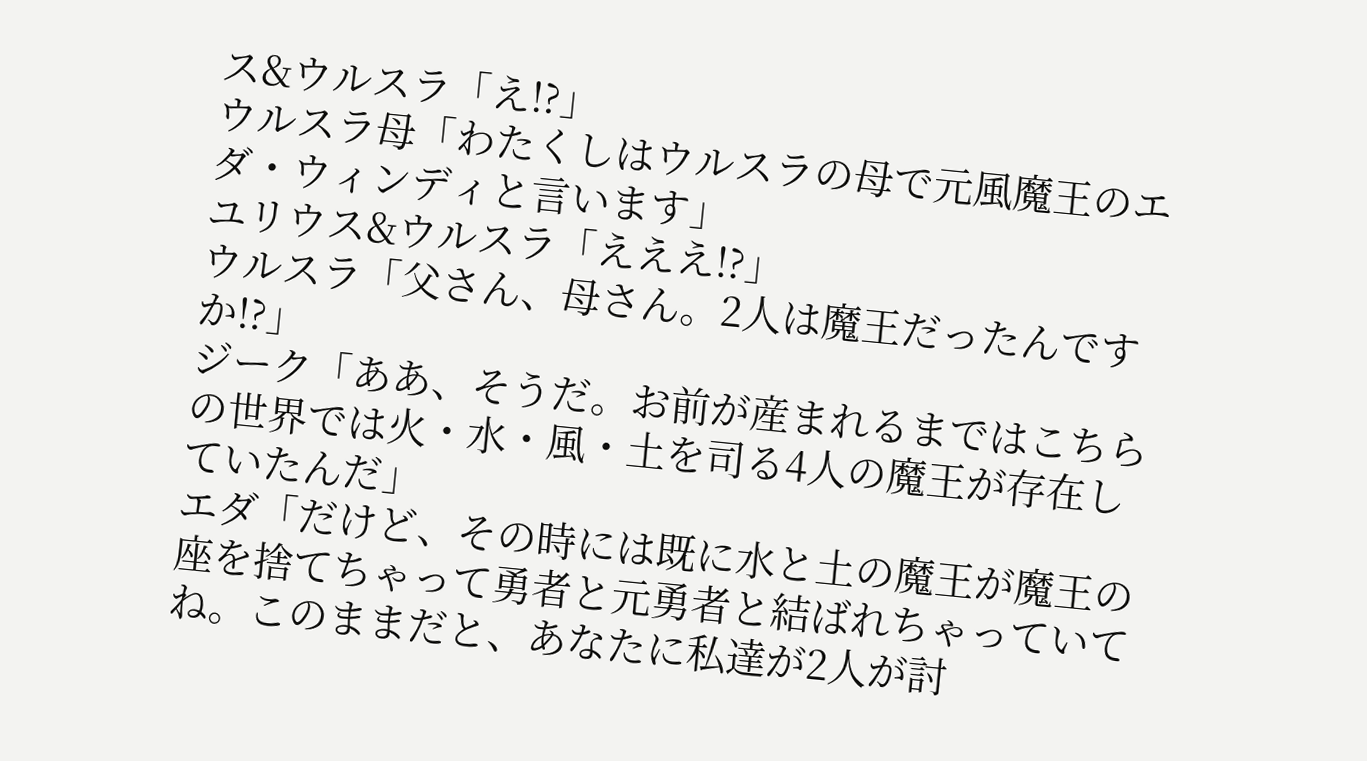ス&ウルスラ「え!?」
ウルスラ母「わたくしはウルスラの母で元風魔王のエダ・ウィンディと言います」
ユリウス&ウルスラ「えええ!?」
ウルスラ「父さん、母さん。2人は魔王だったんですか!?」
ジーク「ああ、そうだ。お前が産まれるまではこちらの世界では火・水・風・土を司る4人の魔王が存在していたんだ」
エダ「だけど、その時には既に水と土の魔王が魔王の座を捨てちゃって勇者と元勇者と結ばれちゃっていてね。このままだと、あなたに私達が2人が討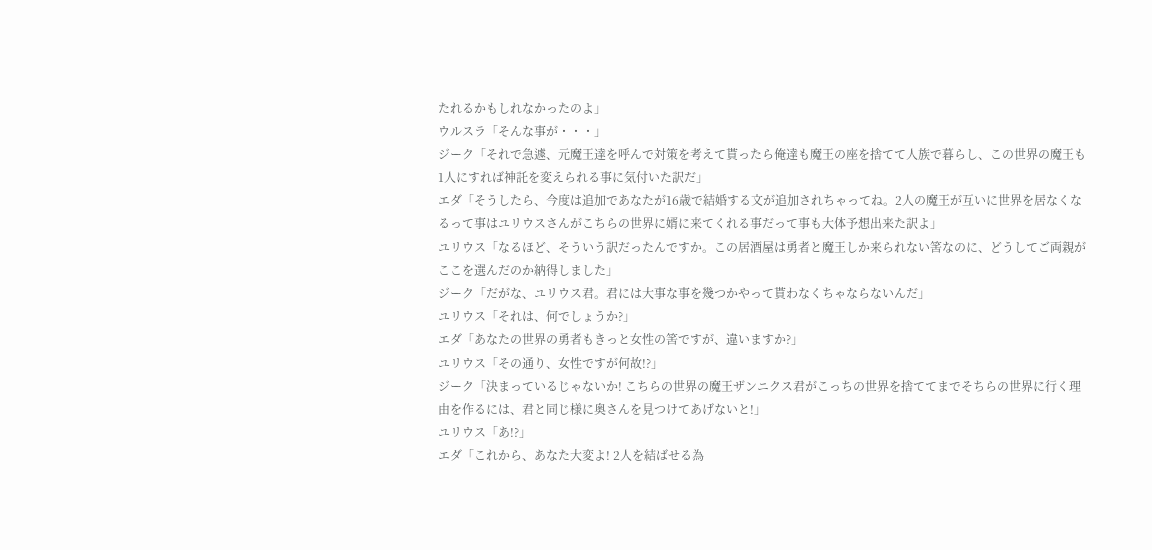たれるかもしれなかったのよ」
ウルスラ「そんな事が・・・」
ジーク「それで急遽、元魔王達を呼んで対策を考えて貰ったら俺達も魔王の座を捨てて人族で暮らし、この世界の魔王も1人にすれば神託を変えられる事に気付いた訳だ」
エダ「そうしたら、今度は追加であなたが16歳で結婚する文が追加されちゃってね。2人の魔王が互いに世界を居なくなるって事はユリウスさんがこちらの世界に婿に来てくれる事だって事も大体予想出来た訳よ」
ユリウス「なるほど、そういう訳だったんですか。この居酒屋は勇者と魔王しか来られない筈なのに、どうしてご両親がここを選んだのか納得しました」
ジーク「だがな、ユリウス君。君には大事な事を幾つかやって貰わなくちゃならないんだ」
ユリウス「それは、何でしょうか?」
エダ「あなたの世界の勇者もきっと女性の筈ですが、違いますか?」
ユリウス「その通り、女性ですが何故!?」
ジーク「決まっているじゃないか! こちらの世界の魔王ザンニクス君がこっちの世界を捨ててまでそちらの世界に行く理由を作るには、君と同じ様に奥さんを見つけてあげないと!」
ユリウス「あ!?」
エダ「これから、あなた大変よ! 2人を結ばせる為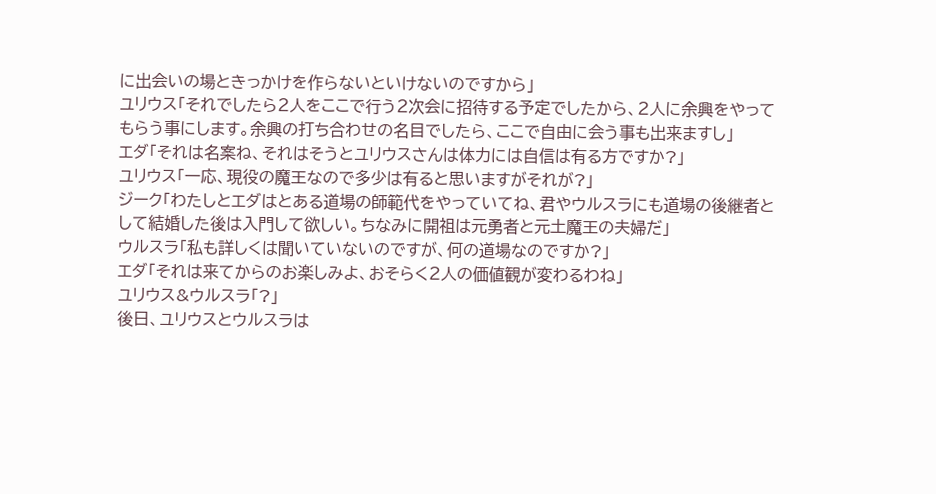に出会いの場ときっかけを作らないといけないのですから」
ユリウス「それでしたら2人をここで行う2次会に招待する予定でしたから、2人に余興をやってもらう事にします。余興の打ち合わせの名目でしたら、ここで自由に会う事も出来ますし」
エダ「それは名案ね、それはそうとユリウスさんは体力には自信は有る方ですか?」
ユリウス「一応、現役の魔王なので多少は有ると思いますがそれが?」
ジーク「わたしとエダはとある道場の師範代をやっていてね、君やウルスラにも道場の後継者として結婚した後は入門して欲しい。ちなみに開祖は元勇者と元土魔王の夫婦だ」
ウルスラ「私も詳しくは聞いていないのですが、何の道場なのですか?」
エダ「それは来てからのお楽しみよ、おそらく2人の価値観が変わるわね」
ユリウス&ウルスラ「?」
後日、ユリウスとウルスラは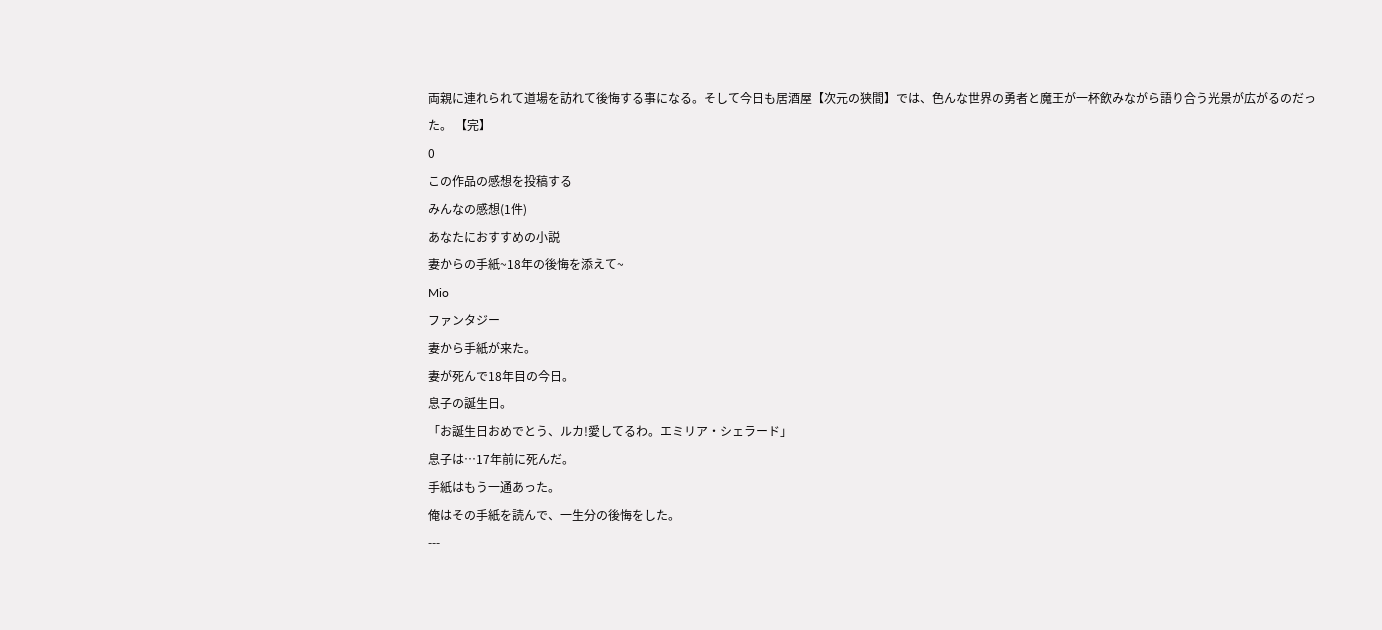両親に連れられて道場を訪れて後悔する事になる。そして今日も居酒屋【次元の狭間】では、色んな世界の勇者と魔王が一杯飲みながら語り合う光景が広がるのだった。 【完】
0
この作品の感想を投稿する
みんなの感想(1件)
あなたにおすすめの小説
妻からの手紙~18年の後悔を添えて~
Mio
ファンタジー
妻から手紙が来た。
妻が死んで18年目の今日。
息子の誕生日。
「お誕生日おめでとう、ルカ!愛してるわ。エミリア・シェラード」
息子は…17年前に死んだ。
手紙はもう一通あった。
俺はその手紙を読んで、一生分の後悔をした。
---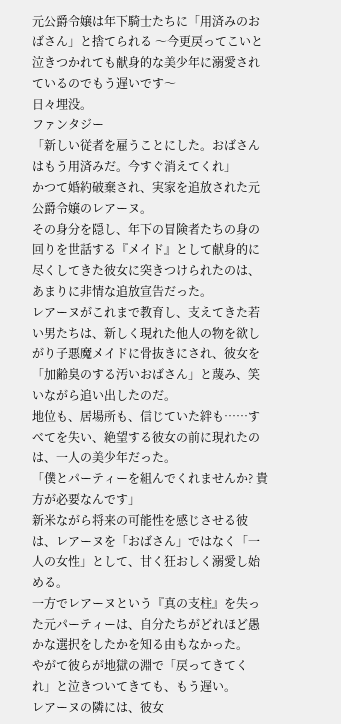元公爵令嬢は年下騎士たちに「用済みのおばさん」と捨てられる 〜今更戻ってこいと泣きつかれても献身的な美少年に溺愛されているのでもう遅いです〜
日々埋没。
ファンタジー
「新しい従者を雇うことにした。おばさんはもう用済みだ。今すぐ消えてくれ」
かつて婚約破棄され、実家を追放された元公爵令嬢のレアーヌ。
その身分を隠し、年下の冒険者たちの身の回りを世話する『メイド』として献身的に尽くしてきた彼女に突きつけられたのは、あまりに非情な追放宣告だった。
レアーヌがこれまで教育し、支えてきた若い男たちは、新しく現れた他人の物を欲しがり子悪魔メイドに骨抜きにされ、彼女を「加齢臭のする汚いおばさん」と蔑み、笑いながら追い出したのだ。
地位も、居場所も、信じていた絆も……すべてを失い、絶望する彼女の前に現れたのは、一人の美少年だった。
「僕とパーティーを組んでくれませんか? 貴方が必要なんです」
新米ながら将来の可能性を感じさせる彼は、レアーヌを「おばさん」ではなく「一人の女性」として、甘く狂おしく溺愛し始める。
一方でレアーヌという『真の支柱』を失った元パーティーは、自分たちがどれほど愚かな選択をしたかを知る由もなかった。
やがて彼らが地獄の淵で「戻ってきてくれ」と泣きついてきても、もう遅い。
レアーヌの隣には、彼女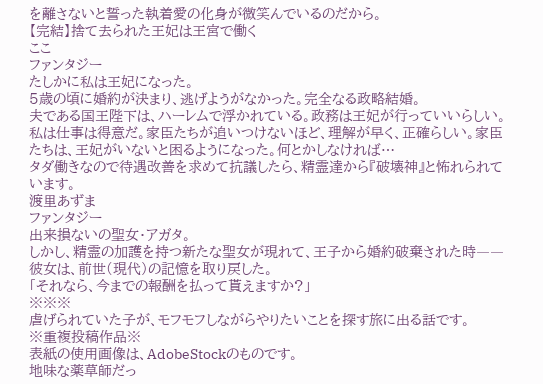を離さないと誓った執着愛の化身が微笑んでいるのだから。
【完結】捨て去られた王妃は王宮で働く
ここ
ファンタジー
たしかに私は王妃になった。
5歳の頃に婚約が決まり、逃げようがなかった。完全なる政略結婚。
夫である国王陛下は、ハーレムで浮かれている。政務は王妃が行っていいらしい。私は仕事は得意だ。家臣たちが追いつけないほど、理解が早く、正確らしい。家臣たちは、王妃がいないと困るようになった。何とかしなければ…
タダ働きなので待遇改善を求めて抗議したら、精霊達から『破壊神』と怖れられています。
渡里あずま
ファンタジー
出来損ないの聖女・アガタ。
しかし、精霊の加護を持つ新たな聖女が現れて、王子から婚約破棄された時――彼女は、前世(現代)の記憶を取り戻した。
「それなら、今までの報酬を払って貰えますか?」
※※※
虐げられていた子が、モフモフしながらやりたいことを探す旅に出る話です。
※重複投稿作品※
表紙の使用画像は、AdobeStockのものです。
地味な薬草師だっ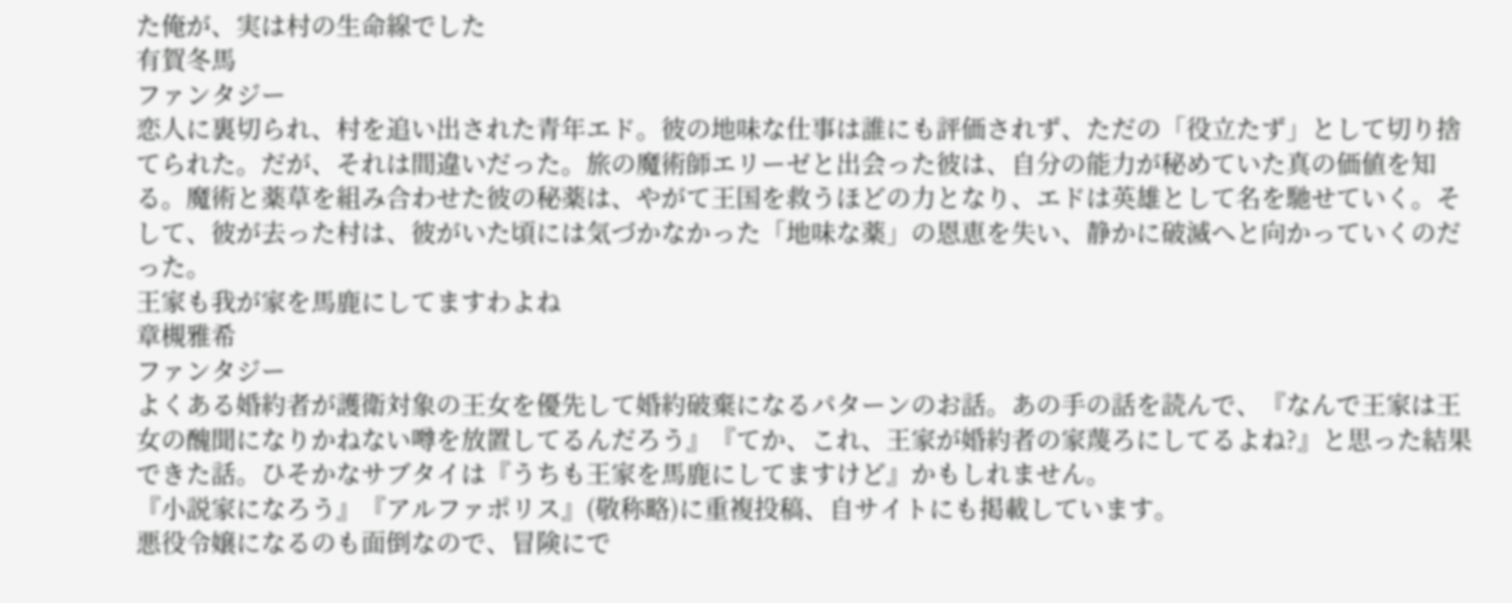た俺が、実は村の生命線でした
有賀冬馬
ファンタジー
恋人に裏切られ、村を追い出された青年エド。彼の地味な仕事は誰にも評価されず、ただの「役立たず」として切り捨てられた。だが、それは間違いだった。旅の魔術師エリーゼと出会った彼は、自分の能力が秘めていた真の価値を知る。魔術と薬草を組み合わせた彼の秘薬は、やがて王国を救うほどの力となり、エドは英雄として名を馳せていく。そして、彼が去った村は、彼がいた頃には気づかなかった「地味な薬」の恩恵を失い、静かに破滅へと向かっていくのだった。
王家も我が家を馬鹿にしてますわよね
章槻雅希
ファンタジー
よくある婚約者が護衛対象の王女を優先して婚約破棄になるパターンのお話。あの手の話を読んで、『なんで王家は王女の醜聞になりかねない噂を放置してるんだろう』『てか、これ、王家が婚約者の家蔑ろにしてるよね?』と思った結果できた話。ひそかなサブタイは『うちも王家を馬鹿にしてますけど』かもしれません。
『小説家になろう』『アルファポリス』(敬称略)に重複投稿、自サイトにも掲載しています。
悪役令嬢になるのも面倒なので、冒険にで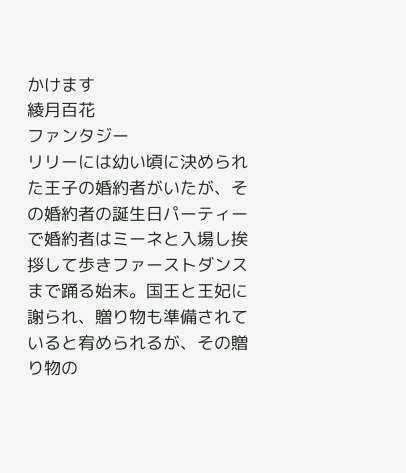かけます
綾月百花
ファンタジー
リリーには幼い頃に決められた王子の婚約者がいたが、その婚約者の誕生日パーティーで婚約者はミーネと入場し挨拶して歩きファーストダンスまで踊る始末。国王と王妃に謝られ、贈り物も準備されていると宥められるが、その贈り物の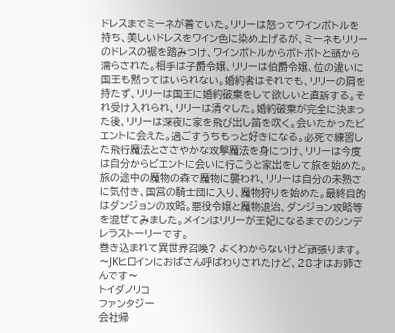ドレスまでミーネが着ていた。リリーは怒ってワインボトルを持ち、美しいドレスをワイン色に染め上げるが、ミーネもリリーのドレスの裾を踏みつけ、ワインボトルからボトボトと頭から濡らされた。相手は子爵令嬢、リリーは伯爵令嬢、位の違いに国王も黙ってはいられない。婚約者はそれでも、リリーの肩を持たず、リリーは国王に婚約破棄をして欲しいと直訴する。それ受け入れられ、リリーは清々した。婚約破棄が完全に決まった後、リリーは深夜に家を飛び出し笛を吹く。会いたかったビエントに会えた。過ごすうちもっと好きになる。必死で練習した飛行魔法とささやかな攻撃魔法を身につけ、リリーは今度は自分からビエントに会いに行こうと家出をして旅を始めた。旅の途中の魔物の森で魔物に襲われ、リリーは自分の未熟さに気付き、国営の騎士団に入り、魔物狩りを始めた。最終目的はダンジョンの攻略。悪役令嬢と魔物退治、ダンジョン攻略等を混ぜてみました。メインはリリーが王妃になるまでのシンデレラストーリーです。
巻き込まれて異世界召喚? よくわからないけど頑張ります。 〜JKヒロインにおばさん呼ばわりされたけど、28才はお姉さんです〜
トイダノリコ
ファンタジー
会社帰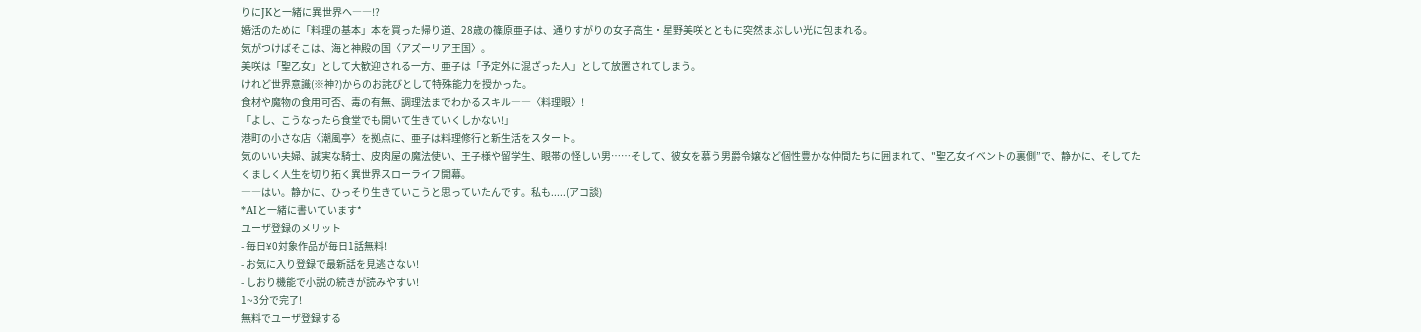りにJKと一緒に異世界へ――!?
婚活のために「料理の基本」本を買った帰り道、28歳の篠原亜子は、通りすがりの女子高生・星野美咲とともに突然まぶしい光に包まれる。
気がつけばそこは、海と神殿の国〈アズーリア王国〉。
美咲は「聖乙女」として大歓迎される一方、亜子は「予定外に混ざった人」として放置されてしまう。
けれど世界意識(※神?)からのお詫びとして特殊能力を授かった。
食材や魔物の食用可否、毒の有無、調理法までわかるスキル――〈料理眼〉!
「よし、こうなったら食堂でも開いて生きていくしかない!」
港町の小さな店〈潮風亭〉を拠点に、亜子は料理修行と新生活をスタート。
気のいい夫婦、誠実な騎士、皮肉屋の魔法使い、王子様や留学生、眼帯の怪しい男……そして、彼女を慕う男爵令嬢など個性豊かな仲間たちに囲まれて、"聖乙女イベントの裏側”で、静かに、そしてたくましく人生を切り拓く異世界スローライフ開幕。
――はい。静かに、ひっそり生きていこうと思っていたんです。私も.....(アコ談)
*AIと一緒に書いています*
ユーザ登録のメリット
- 毎日¥0対象作品が毎日1話無料!
- お気に入り登録で最新話を見逃さない!
- しおり機能で小説の続きが読みやすい!
1~3分で完了!
無料でユーザ登録する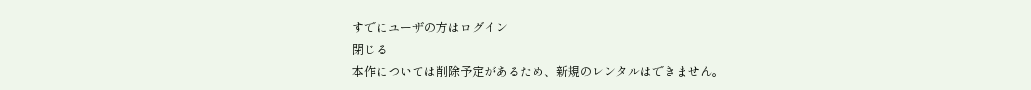すでにユーザの方はログイン
閉じる
本作については削除予定があるため、新規のレンタルはできません。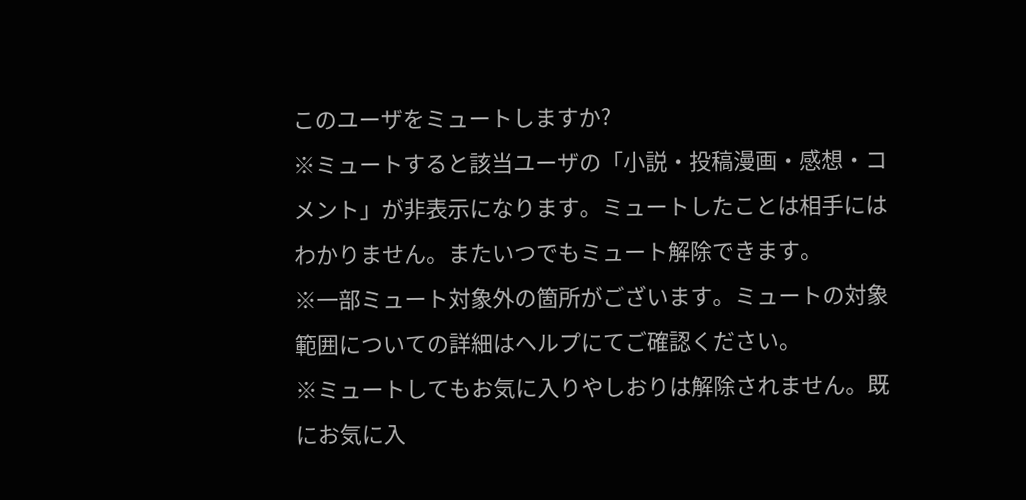このユーザをミュートしますか?
※ミュートすると該当ユーザの「小説・投稿漫画・感想・コメント」が非表示になります。ミュートしたことは相手にはわかりません。またいつでもミュート解除できます。
※一部ミュート対象外の箇所がございます。ミュートの対象範囲についての詳細はヘルプにてご確認ください。
※ミュートしてもお気に入りやしおりは解除されません。既にお気に入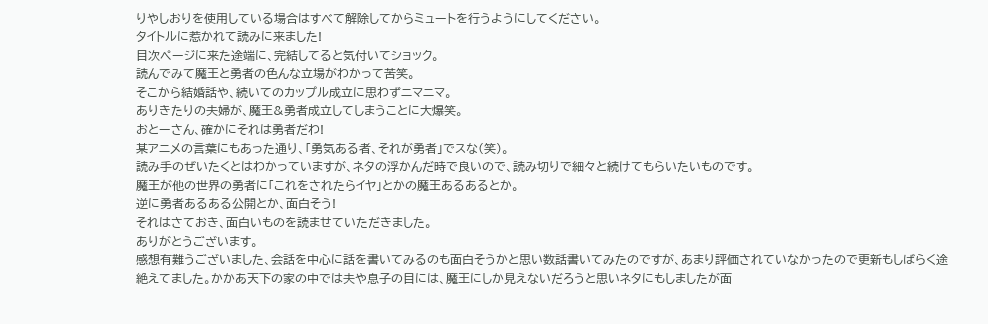りやしおりを使用している場合はすべて解除してからミュートを行うようにしてください。
タイトルに惹かれて読みに来ました!
目次ページに来た途端に、完結してると気付いてショック。
読んでみて魔王と勇者の色んな立場がわかって苦笑。
そこから結婚話や、続いてのカップル成立に思わずニマニマ。
ありきたりの夫婦が、魔王&勇者成立してしまうことに大爆笑。
おとーさん、確かにそれは勇者だわ!
某アニメの言葉にもあった通り、「勇気ある者、それが勇者」でスな(笑)。
読み手のぜいたくとはわかっていますが、ネタの浮かんだ時で良いので、読み切りで細々と続けてもらいたいものです。
魔王が他の世界の勇者に「これをされたらイヤ」とかの魔王あるあるとか。
逆に勇者あるある公開とか、面白そう!
それはさておき、面白いものを読ませていただきました。
ありがとうございます。
感想有難うございました、会話を中心に話を書いてみるのも面白そうかと思い数話書いてみたのですが、あまり評価されていなかったので更新もしばらく途絶えてました。かかあ天下の家の中では夫や息子の目には、魔王にしか見えないだろうと思いネタにもしましたが面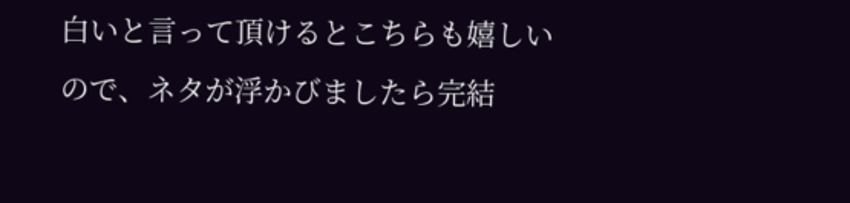白いと言って頂けるとこちらも嬉しいので、ネタが浮かびましたら完結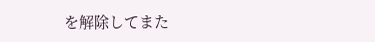を解除してまた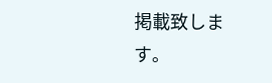掲載致します。